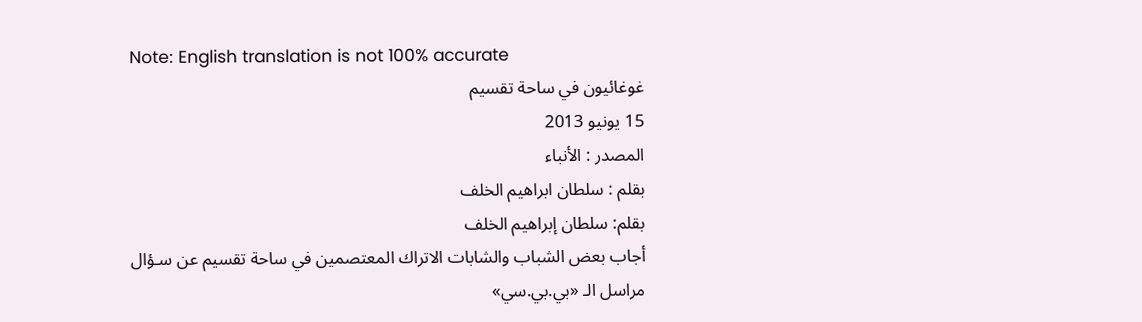Note: English translation is not 100% accurate
غوغائيون في ساحة تقسيم
15 يونيو 2013
المصدر : الأنباء
بقلم : سلطان ابراهيم الخلف
بقلم: سلطان إبراهيم الخلف
أجاب بعض الشباب والشابات الاتراك المعتصمين في ساحة تقسيم عن سـؤال مراسل الـ «بي.بي.سي»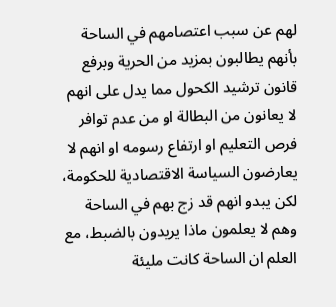لهم عن سبب اعتصامهم في الساحة بأنهم يطالبون بمزيد من الحرية وبرفع قانون ترشيد الكحول مما يدل على انهم لا يعانون من البطالة او من عدم توافر فرص التعليم او ارتفاع رسومه او انهم لا يعارضون السياسة الاقتصادية للحكومة، لكن يبدو انهم قد زج بهم في الساحة وهم لا يعلمون ماذا يريدون بالضبط، مع العلم ان الساحة كانت مليئة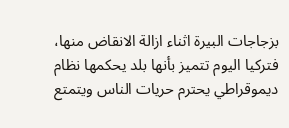بزجاجات البيرة اثناء ازالة الانقاض منها، فتركيا اليوم تتميز بأنها بلد يحكمها نظام ديموقراطي يحترم حريات الناس ويتمتع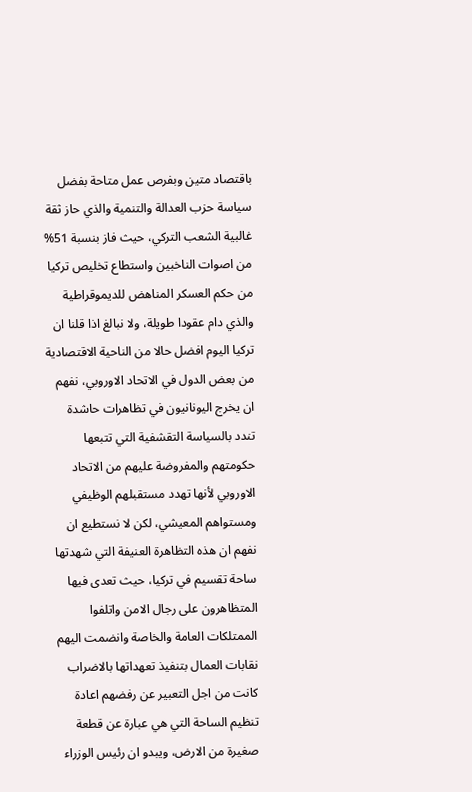باقتصاد متين وبفرص عمل متاحة بفضل سياسة حزب العدالة والتنمية والذي حاز ثقة غالبية الشعب التركي، حيث فاز بنسبة 51% من اصوات الناخبين واستطاع تخليص تركيا من حكم العسكر المناهض للديموقراطية والذي دام عقودا طويلة، ولا نبالغ اذا قلنا ان تركيا اليوم افضل حالا من الناحية الاقتصادية من بعض الدول في الاتحاد الاوروبي، نفهم ان يخرج اليونانيون في تظاهرات حاشدة تندد بالسياسة التقشفية التي تتبعها حكومتهم والمفروضة عليهم من الاتحاد الاوروبي لأنها تهدد مستقبلهم الوظيفي ومستواهم المعيشي، لكن لا نستطيع ان نفهم ان هذه التظاهرة العنيفة التي شهدتها ساحة تقسيم في تركيا، حيث تعدى فيها المتظاهرون على رجال الامن واتلفوا الممتلكات العامة والخاصة وانضمت اليهم نقابات العمال بتنفيذ تعهداتها بالاضراب كانت من اجل التعبير عن رفضهم اعادة تنظيم الساحة التي هي عبارة عن قطعة صغيرة من الارض، ويبدو ان رئيس الوزراء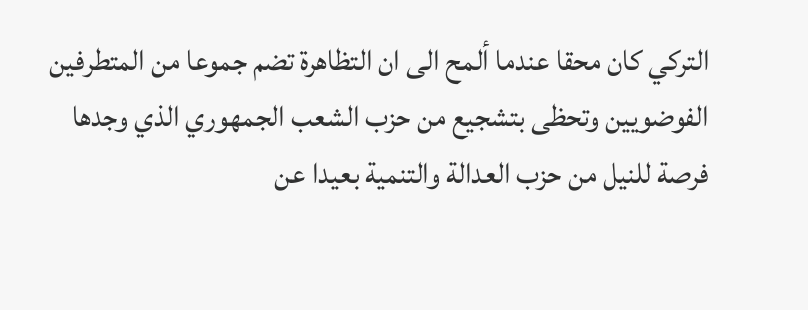التركي كان محقا عندما ألمح الى ان التظاهرة تضم جموعا من المتطرفين الفوضويين وتحظى بتشجيع من حزب الشعب الجمهوري الذي وجدها فرصة للنيل من حزب العدالة والتنمية بعيدا عن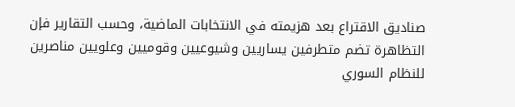صناديق الاقتراع بعد هزيمته في الانتخابات الماضية، وحسب التقارير فإن التظاهرة تضم متطرفين يساريين وشيوعيين وقوميين وعلويين مناصرين للنظام السوري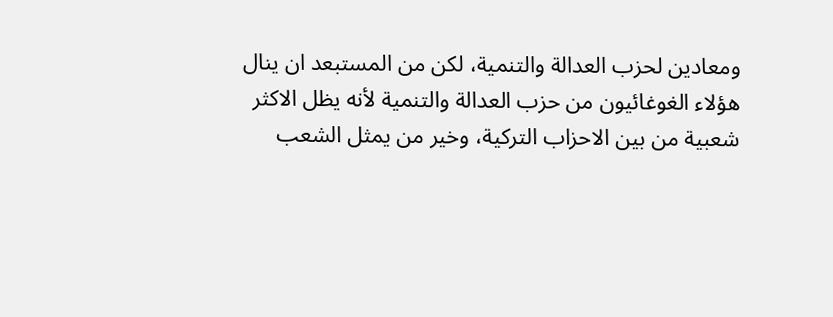ومعادين لحزب العدالة والتنمية، لكن من المستبعد ان ينال هؤلاء الغوغائيون من حزب العدالة والتنمية لأنه يظل الاكثر شعبية من بين الاحزاب التركية، وخير من يمثل الشعب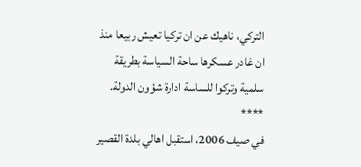التركي، ناهيك عن ان تركيا تعيش ربيعا منذ ان غادر عسكرها ساحة السياسة بطريقة سلمية وتركوا للساسة ادارة شؤون الدولة.
****
في صيف 2006، استقبل اهالي بلدة القصير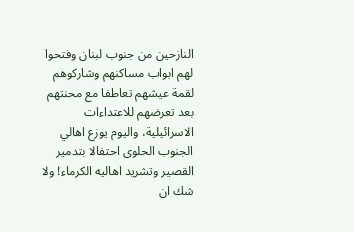النازحين من جنوب لبنان وفتحوا لهم ابواب مساكنهم وشاركوهم لقمة عيشهم تعاطفا مع محنتهم بعد تعرضهم للاعتداءات الاسرائيلية، واليوم يوزع اهالي الجنوب الحلوى احتفالا بتدمير القصير وتشريد اهاليه الكرماء! ولا شك ان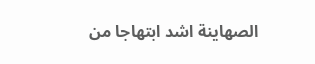الصهاينة اشد ابتهاجا من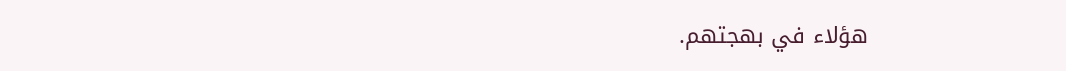هؤلاء في بهجتهم.